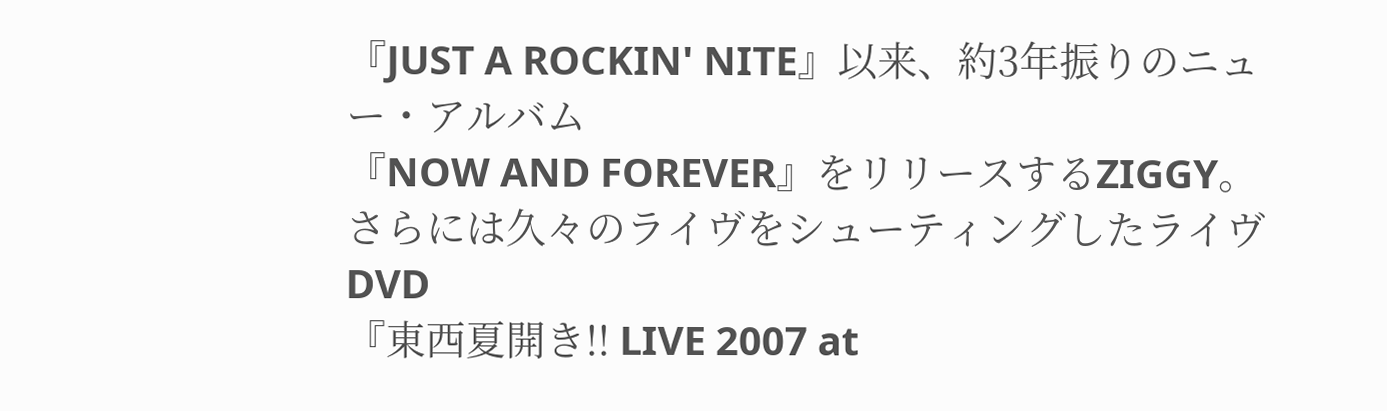『JUST A ROCKIN' NITE』以来、約3年振りのニュー・アルバム
『NOW AND FOREVER』をリリースするZIGGY。
さらには久々のライヴをシューティングしたライヴDVD
『東西夏開き!! LIVE 2007 at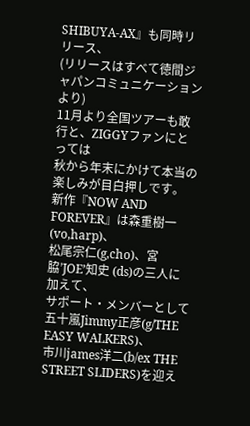SHIBUYA-AX』も同時リリース、
(リリースはすべて徳間ジャパンコミュニケーションより)
11月より全国ツアーも敢行と、ZIGGYファンにとっては
秋から年末にかけて本当の楽しみが目白押しです。
新作『NOW AND FOREVER』は森重樹一(vo,harp)、
松尾宗仁(g,cho)、宮脇’JOE’知史 (ds)の三人に加えて、
サポート・メンバーとして五十嵐Jimmy正彦(g/THE EASY WALKERS)、
市川james洋二(b/ex THE STREET SLIDERS)を迎え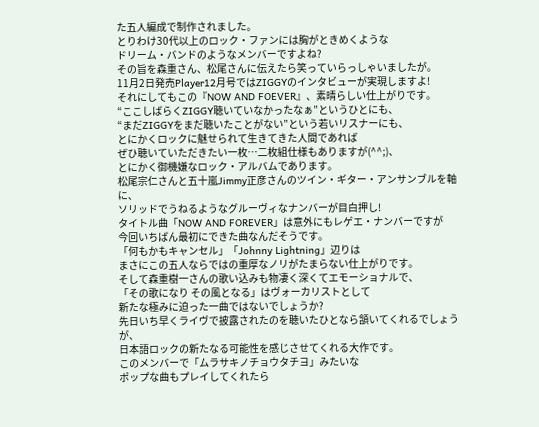た五人編成で制作されました。
とりわけ30代以上のロック・ファンには胸がときめくような
ドリーム・バンドのようなメンバーですよね?
その旨を森重さん、松尾さんに伝えたら笑っていらっしゃいましたが。
11月2日発売Player12月号ではZIGGYのインタビューが実現しますよ!
それにしてもこの『NOW AND FOEVER』、素晴らしい仕上がりです。
“ここしばらくZIGGY聴いていなかったなぁ”というひとにも、
“まだZIGGYをまだ聴いたことがない”という若いリスナーにも、
とにかくロックに魅せられて生きてきた人間であれば
ぜひ聴いていただきたい一枚…二枚組仕様もありますが(^^;)、
とにかく御機嫌なロック・アルバムであります。
松尾宗仁さんと五十嵐Jimmy正彦さんのツイン・ギター・アンサンブルを軸に、
ソリッドでうねるようなグルーヴィなナンバーが目白押し!
タイトル曲「NOW AND FOREVER」は意外にもレゲエ・ナンバーですが
今回いちばん最初にできた曲なんだそうです。
「何もかもキャンセル」「Johnny Lightning」辺りは
まさにこの五人ならではの重厚なノリがたまらない仕上がりです。
そして森重樹一さんの歌い込みも物凄く深くてエモーショナルで、
「その歌になり その風となる」はヴォーカリストとして
新たな極みに迫った一曲ではないでしょうか?
先日いち早くライヴで披露されたのを聴いたひとなら頷いてくれるでしょうが、
日本語ロックの新たなる可能性を感じさせてくれる大作です。
このメンバーで「ムラサキノチョウタチヨ」みたいな
ポップな曲もプレイしてくれたら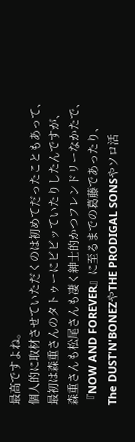最高ですよね。
個人的に取材させていただくのは初めてだったこともあって、
最初は森重さんのタトゥーにビビッていたりしたんですが、
森重さんも松尾さんも凄く紳士的かつフレンドリーなかたで、
『NOW AND FOREVER』に至るまでの葛藤であったり、
The DUST'N'BONEZやTHE PRODIGAL SONSやソロ活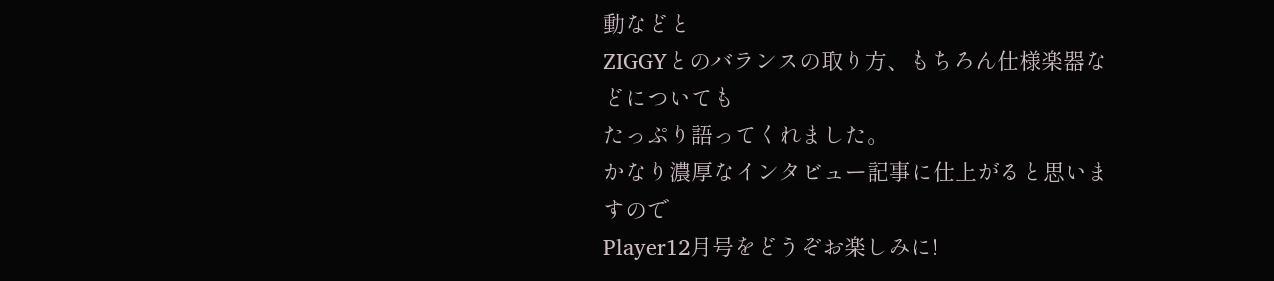動などと
ZIGGYとのバランスの取り方、もちろん仕様楽器などについても
たっぷり語ってくれました。
かなり濃厚なインタビュー記事に仕上がると思いますので
Player12月号をどうぞお楽しみに!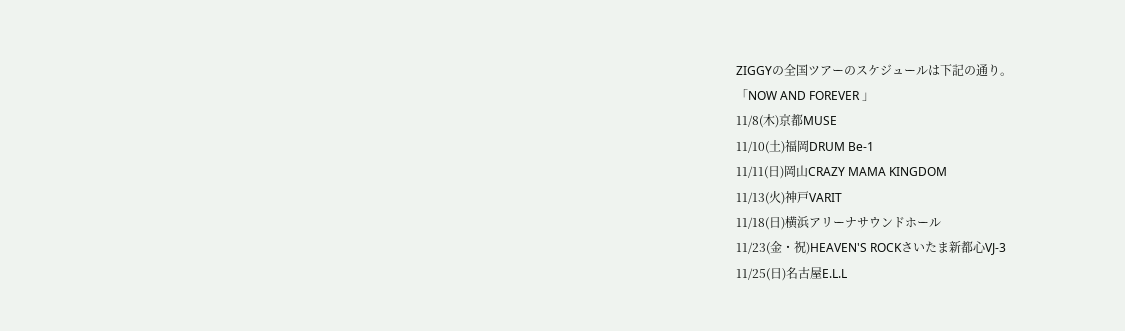ZIGGYの全国ツアーのスケジュールは下記の通り。
「NOW AND FOREVER 」
11/8(木)京都MUSE
11/10(土)福岡DRUM Be-1
11/11(日)岡山CRAZY MAMA KINGDOM
11/13(火)神戸VARIT
11/18(日)横浜アリーナサウンドホール
11/23(金・祝)HEAVEN'S ROCKさいたま新都心VJ-3
11/25(日)名古屋E.L.L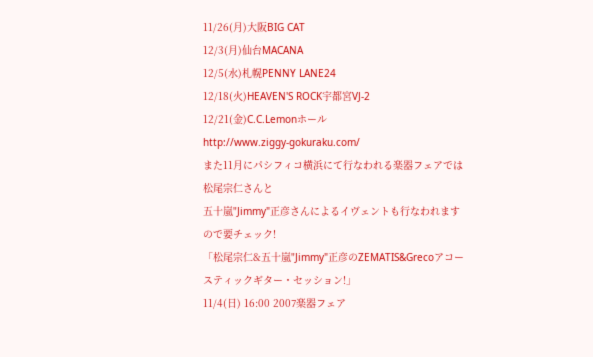11/26(月)大阪BIG CAT
12/3(月)仙台MACANA
12/5(水)札幌PENNY LANE24
12/18(火)HEAVEN'S ROCK宇都宮VJ-2
12/21(金)C.C.Lemonホール
http://www.ziggy-gokuraku.com/
また11月にパシフィコ横浜にて行なわれる楽器フェアでは松尾宗仁さんと
五十嵐"Jimmy"正彦さんによるイヴェントも行なわれますので要チェック!
「松尾宗仁&五十嵐"Jimmy"正彦のZEMATIS&Grecoアコースティックギター・セッション!」
11/4(日) 16:00 2007楽器フェア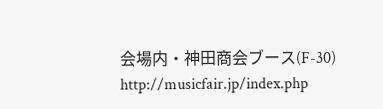会場内・神田商会ブース(F-30)
http://musicfair.jp/index.php